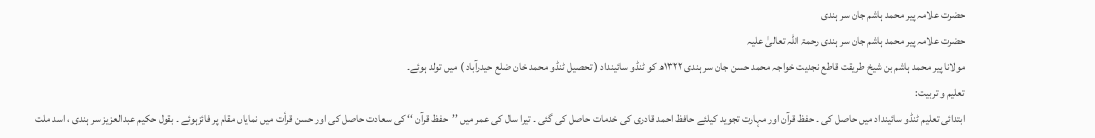حضرت علامہ پیر محمد ہاشم جان سر ہندی
حضرت علامہ پیر محمد ہاشم جان سر ہندی رحمۃ اللہ تعالیٰ علیہ
مولانا پیر محمد ہاشم بن شیخ طریقت قاطع نجدیت خواجہ محمد حسن جان سر ہندی ۱۳۲۲ھ کو ٹنڈو سائینداد ( تحصیل ٹنڈو محمد خان ضلع حیدرآباد ) میں تولد ہوئے۔
تعلیم و تربیت:
ابتدائی تعلیم ٹنڈو سائینداد میں حاصل کی ۔ حفظ قرآن اور مہارت تجوید کیلئے حافظ احمد قادری کی خدمات حاصل کی گئی ۔ تیرا سال کی عمر میں ’’حفظ قرآن ‘‘ کی سعادت حاصل کی اور حسن قراٗت میں نمایاں مقام پر فائزہوئے ۔ بقول حکیم عبدالعزیز سر ہندی ، اسد ملت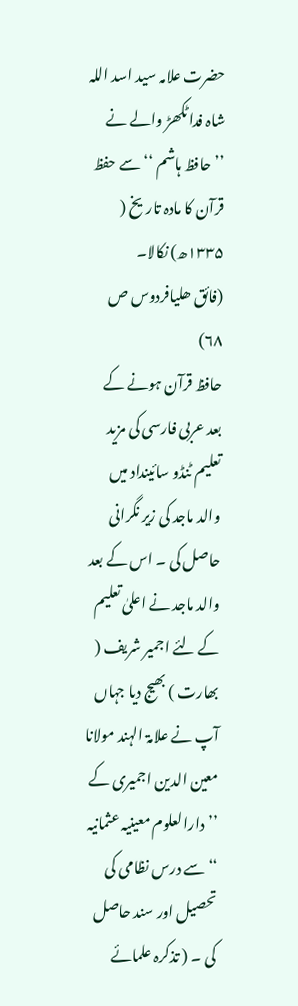حضرت علامہ سید اسد اللہ شاہ فدا ٹکھڑ والے نے ’’حافظ ہاشم ‘‘ سے حفظ قرآن کا مادہ تاریخ ( ۱۳۳۵ھ) نکالا۔
(فائق ھلیافردوس ص ۶۸)
حافظ قرآن ہونے کے بعد عربی فارسی کی مزید تعلیم ٹنڈو سائینداد میں والد ماجد کی زیر نگرانی حاصل کی ۔ اس کے بعد والد ماجد نے اعلیٰ تعلیم کے لئے اجمیر شریف ( بھارت ) بھیج دیا جہاں آپ نے علامۃ الہند مولانا معین الدین اجمیری کے ’’دارالعلوم معینیہ عثمانیہ ‘‘ سے درس نظامی کی تحصیل اور سند حاصل کی ۔ ( تذکرہ علمائے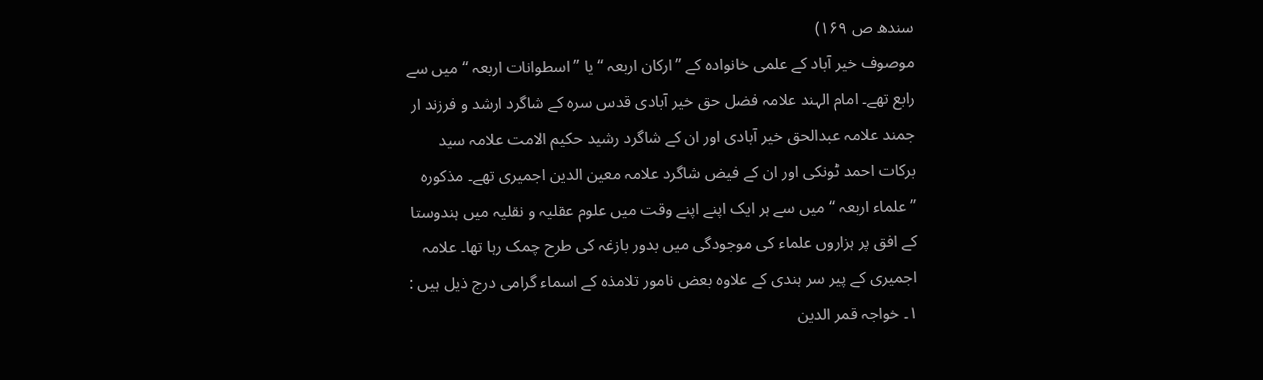سندھ ص ۱۶۹)
موصوف خیر آباد کے علمی خانوادہ کے ’’ارکان اربعہ ‘‘یا ’’اسطوانات اربعہ ‘‘ میں سے رابع تھے۔ امام الہند علامہ فضل حق خیر آبادی قدس سرہ کے شاگرد ارشد و فرزند ار جمند علامہ عبدالحق خیر آبادی اور ان کے شاگرد رشید حکیم الامت علامہ سید برکات احمد ٹونکی اور ان کے فیض شاگرد علامہ معین الدین اجمیری تھے۔ مذکورہ ’’علماء اربعہ ‘‘ میں سے ہر ایک اپنے اپنے وقت میں علوم عقلیہ و نقلیہ میں ہندوستا کے افق پر ہزاروں علماء کی موجودگی میں بدور بازغہ کی طرح چمک رہا تھا۔ علامہ اجمیری کے پیر سر ہندی کے علاوہ بعض نامور تلامذہ کے اسماء گرامی درج ذیل ہیں :
۱۔ خواجہ قمر الدین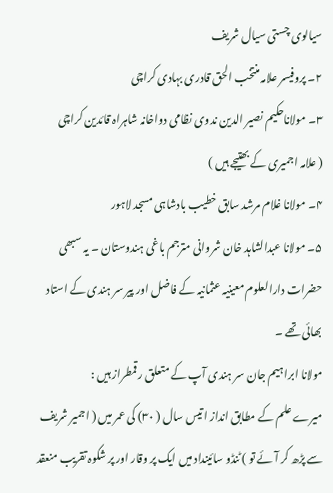سیالوی چستی سیال شریف
۲۔ پروفیسر علامہ منتخب الحق قادری بہادی کراچی
۳۔ مولاناحکیم نصیر الدین ندوی نظامی دواخانہ شاہراہ قائدین کراچی
( علامہ اجمیری کے بھتیجے ہیں )
۴۔ مولانا غلام مرشد سابق خطیب بادشاہی مسجد لاہور
۵۔ مولانا عبدالشاہد خان شروانی مترجم باغی ہندوستان ۔ یہ سبھی حضرات دارالعلوم معینیہ عثمانیہ کے فاضل اور پیر سر ہندی کے استاد بھائی تھے ۔
مولانا ابراہیم جان سر ہندی آپ کے متعلق رقمطراز ہیں :
میرے علم کے مطابق انداز ا تیس سال ( ۳۰) کی عمر میں ( اجمیر شریف سے پڑھ کر آئے تو ) ٹنڈو سائینداد میں ایک پر وقار اور پر شکوہ تقریب منعقد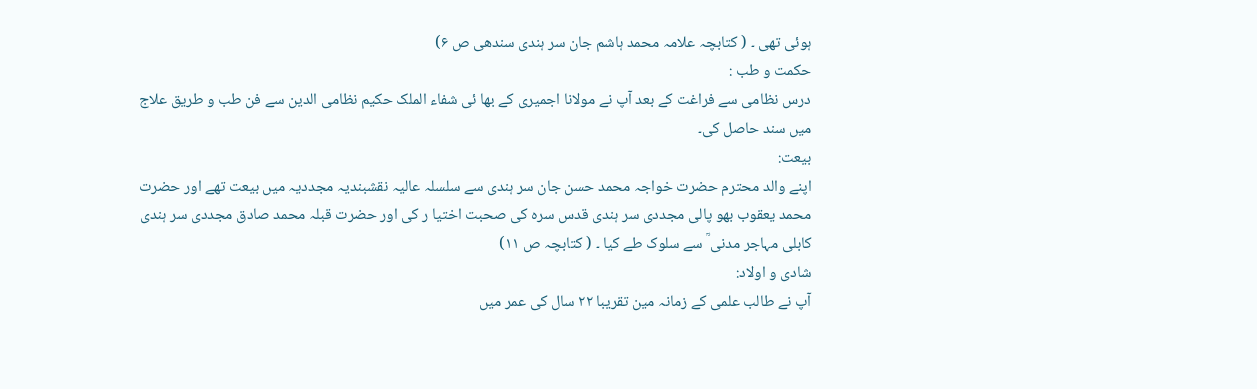ہوئی تھی ۔ ( کتابچہ علامہ محمد ہاشم جان سر ہندی سندھی ص ۶)
حکمت و طب :
درس نظامی سے فراغت کے بعد آپ نے مولانا اجمیری کے بھا ئی شفاء الملک حکیم نظامی الدین سے فن طب و طریق علاج میں سند حاصل کی۔
بیعت:
اپنے والد محترم حضرت خواجہ محمد حسن جان سر ہندی سے سلسلہ عالیہ نقشبندیہ مجددیہ میں بیعت تھے اور حضرت محمد یعقوب بھو پالی مجددی سر ہندی قدس سرہ کی صحبت اختیا ر کی اور حضرت قبلہ محمد صادق مجددی سر ہندی کابلی مہاجر مدنی ؒ سے سلوک طے کیا ۔ ( کتابچہ ص ۱۱)
شادی و اولاد:
آپ نے طالب علمی کے زمانہ مین تقریبا ۲۲ سال کی عمر میں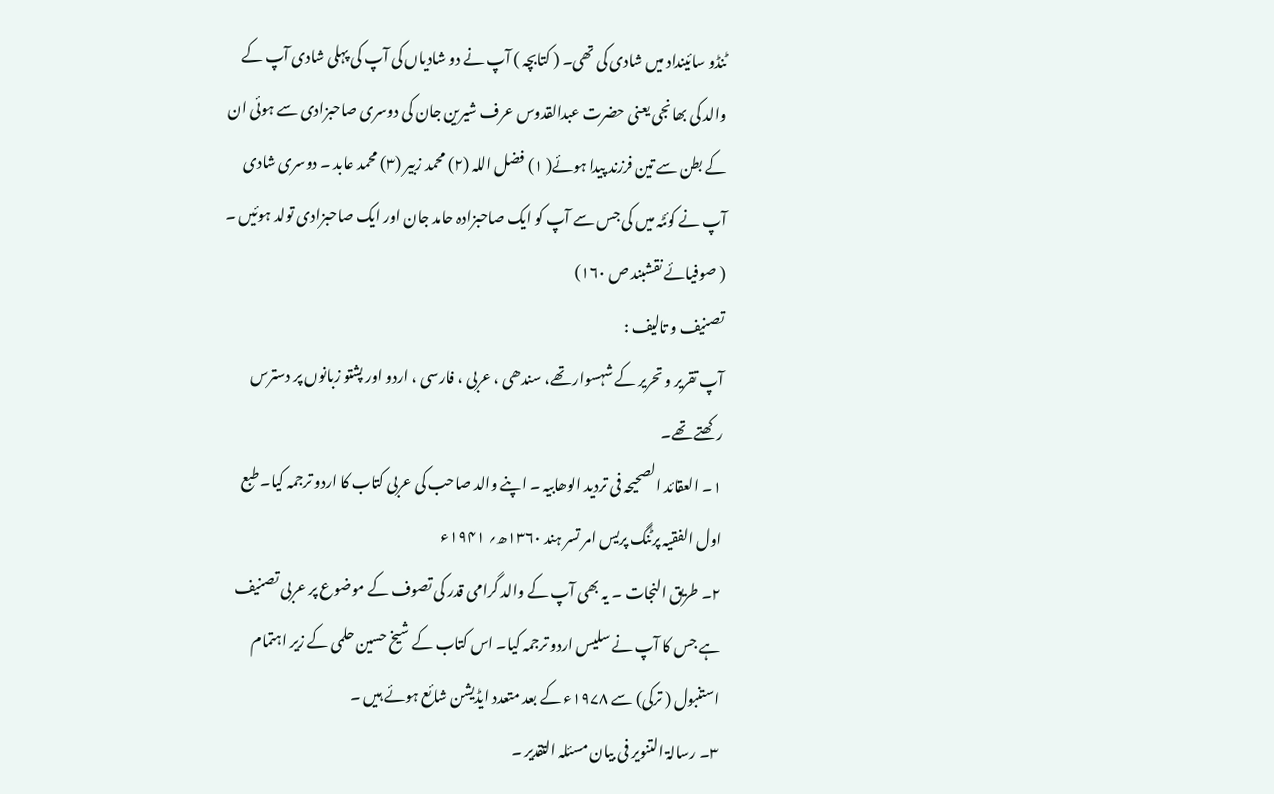ٹنڈو سائینداد میں شادی کی تھی۔ ( کتابچہ ) آپ نے دو شادیاں کی آپ کی پہلی شادی آپ کے والد کی بھانجی یعنی حضرت عبدالقدوس عرف شیرین جان کی دوسری صاحبزادی سے ہوئی ان کے بطن سے تین فرزند پیدا ہوئے( ۱) فضل اللہ (۲) محمد زبیر (۳) محمد عابد ۔ دوسری شادی آپ نے کوئٹہ میں کی جس سے آپ کو ایک صاحبزادہ حامد جان اور ایک صاحبزادی تولد ہوئیں ۔ ( صوفیائے نقشبند ص ۱۶۰)
تصنیف و تالیف :
آپ تقریر و تحریر کے شہسوار تھے، سندھی ، عربی ، فارسی ، اردو اور پشتو زبانوں پر دسترس رکھتے تھے۔
۱۔ العقائد الصحیحہ فی تردید الوھابیہ ۔ اپنے والد صاحب کی عربی کتاب کا اردو ترجمہ کیا۔ طبع اول الفقیہ پرٹنگ پریس امر تسر ہند ۱۳۶۰ھ؍ ۱۹۴۱ء
۲۔ طریق النجات ۔ یہ بھی آپ کے والد گرامی قدر کی تصوف کے موضوع پر عربی تصنیف ہے جس کا آپ نے سلیس اردو ترجمہ کیا۔ اس کتاب کے شیخ حسین حلمی کے زیر اہتمام استنبول ( ترکی) سے ۱۹۷۸ء کے بعد متعدد ایڈیشن شائع ہوئے ہیں ۔
۳۔ رسالۃ التنویر فی بیان مسئلہ التقدیر ۔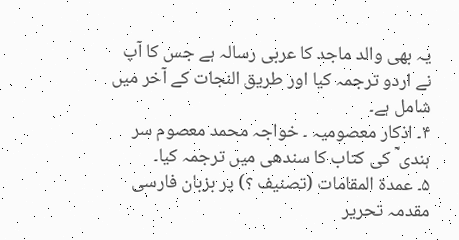یہ بھی والد ماجد کا عربی رسالہ ہے جس کا آپ نے اردو ترجمہ کیا اور طریق النجات کے آخر میں شامل ہے۔
۴۔ اذکار معصومیہ ۔ خواجہ محمد معصوم سر ہندی ؒ کی کتاب کا سندھی میں ترجمہ کیا۔
۵۔ عمدۃ المقامات (تصنیف ؟) پر بزبان فارسی مقدمہ تحریر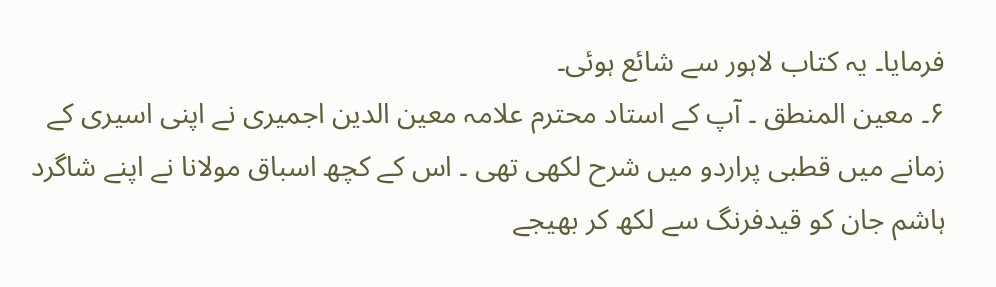فرمایا۔ یہ کتاب لاہور سے شائع ہوئی۔
۶۔ معین المنطق ۔ آپ کے استاد محترم علامہ معین الدین اجمیری نے اپنی اسیری کے زمانے میں قطبی پراردو میں شرح لکھی تھی ۔ اس کے کچھ اسباق مولانا نے اپنے شاگرد ہاشم جان کو قیدفرنگ سے لکھ کر بھیجے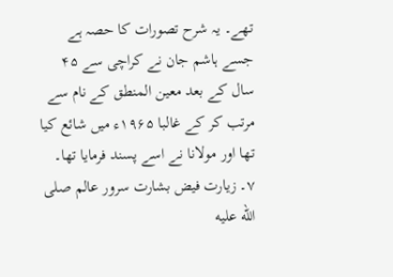تھے۔ یہ شرح تصورات کا حصہ ہے جسے ہاشم جان نے کراچی سے ۴۵ سال کے بعد معین المنطق کے نام سے مرتب کر کے غالبا ۱۹۶۵ء میں شائع کیا تھا اور مولانا نے اسے پسند فرمایا تھا۔
۷۔ زیارت فیض بشارت سرور عالم صلى الله عليه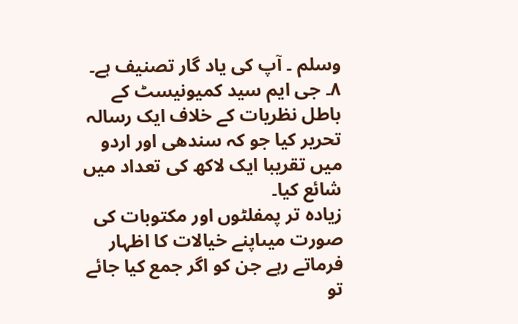وسلم ۔ آپ کی یاد گار تصنیف ہے۔
۸۔ جی ایم سید کمیونیسٹ کے باطل نظریات کے خلاف ایک رسالہ تحریر کیا جو کہ سندھی اور اردو میں تقریبا ایک لاکھ کی تعداد میں شائع کیا۔
زیادہ تر پمفلٹوں اور مکتوبات کی صورت میںاپنے خیالات کا اظہار فرماتے رہے جن کو اگر جمع کیا جائے تو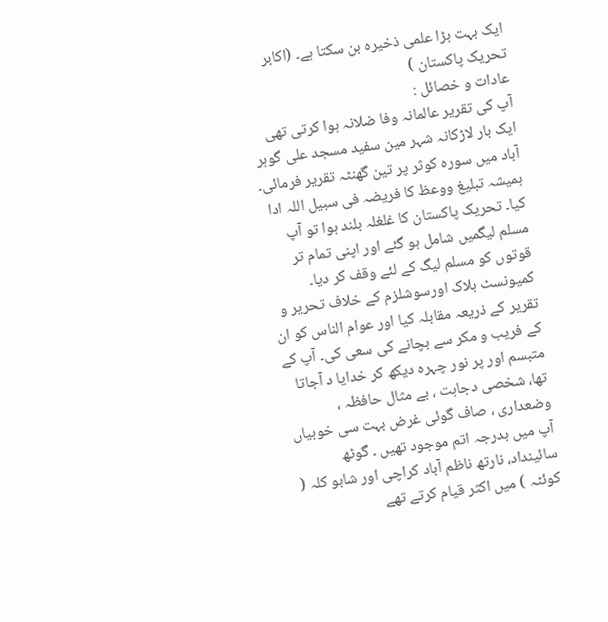ایک بہت بڑا علمی ذخیرہ بن سکتا ہے۔ (اکابر تحریک پاکستان )
عادات و خصائل :
آپ کی تقریر عالمانہ وفا ضلانہ ہوا کرتی تھی ایک بار لاڑکانہ شہر مین سفید مسجد علی گوہر آباد میں سورہ کوثر پر تین گھنٹہ تقریر فرمائی۔ ہمیشہ تبلیغ ووعظ کا فریضہ فی سبیل اللہ ادا کیا۔ تحریک پاکستان کا غلغلہ بلند ہوا تو آپ مسلم لیگمیں شامل ہو گئے اور اپنی تمام تر قوتوں کو مسلم لیگ کے لئے وقف کر دیا۔ کمیونسٹ بلاک اورسوشلزم کے خلاف تحریر و تقریر کے ذریعہ مقابلہ کیا اور عوام الناس کو ان کے فریب و مکر سے بچانے کی سعی کی۔ آپ کے متبسم اور پر نور چہرہ دیکھ کر خدایا د آجاتا تھا، شخصی دجاہت ، بے مثال حافظہ ، وضعداری ، صاف گوئی غرض بہت سی خوبیاں آپ میں بدرجہ اتم موجود تھیں ۔ گوٹھ سائینداد، نارتھ ناظم آباد کراچی اور شابو کلہ ( کوئٹہ ) میں اکثر قیام کرتے تھے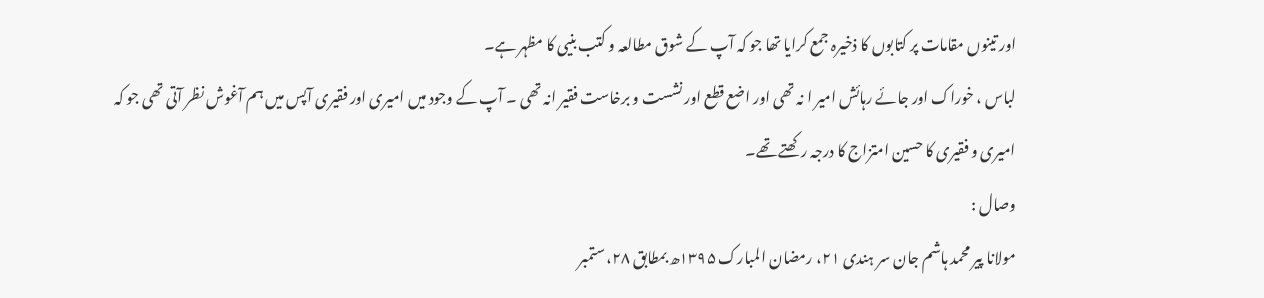اور تینوں مقامات پر کتابوں کا ذخیرہ جمع کرایا تھا جو کہ آپ کے شوق مطالعہ و کتب بنیی کا مظہر ہے۔
لباس ، خوراک اور جائے رہائش امیر ا نہ تھی اور اضع قطع اور نشست و برخاست فقیر انہ تھی ۔ آپ کے وجود میں امیری اور فقیری آپس میں ہم آغوش نظر آتی تھی جو کہ امیری و فقیری کا حسین امتزاج کا درجہ رکھتے تھے۔
وصال :
مولانا پیر محمد ہاشم جان سر ہندی ۲۱، رمضان المبارک ۱۳۹۵ھ بمطابق ۲۸، ستمبر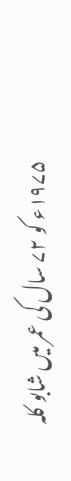۱۹۷۵ء کو ۷۲ سال کی عمر میں شابو کلہ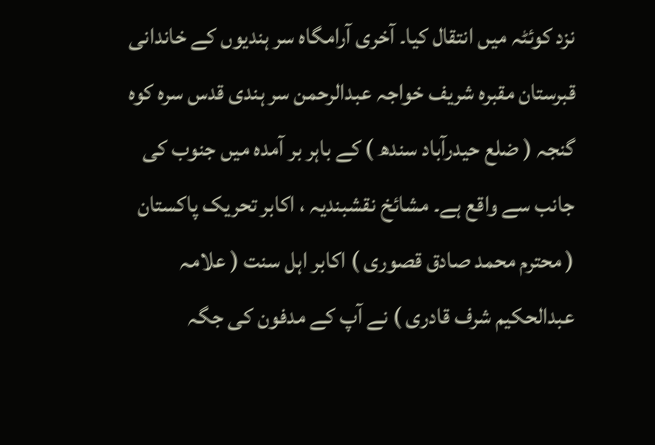نزد کوئٹہ میں انتقال کیا۔ آخری آرامگاہ سر ہندیوں کے خاندانی قبرستان مقبرہ شریف خواجہ عبدالرحمن سر ہندی قدس سرہ کوہ گنجہ ( ضلع حیدرآباد سندھ ) کے باہر بر آمدہ میں جنوب کی جانب سے واقع ہے۔ مشائخ نقشبندیہ ، اکابر تحریک پاکستان ( محترم محمد صادق قصوری ) اکابر اہل سنت ( علامہ عبدالحکیم شرف قادری ) نے آپ کے مدفون کی جگہ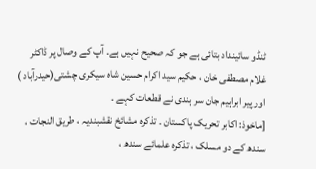ٹنڈو سائینداد بتائی ہے جو کہ صحیح نہیں ہے۔ آپ کے وصال پر ڈاکٹر غلام مصطفی خان ، حکیم سید اکرام حسین شاہ سیکری چشتی(حیدرآباد ) اور پیر ابراہیم جان سر ہندی نے قطعات کہے ۔
[ماخوذ: اکابر تحریک پاکستان ۔ تذکرہ مشائخ نقشبندیہ ، طریق النجات ، سندھ کے دو مسلک ، تذکرہ علمائے سندھ ،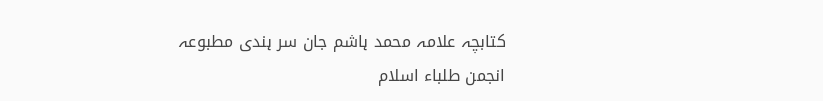کتابچہ علامہ محمد ہاشم جان سر ہندی مطبوعہ انجمن طلباء اسلام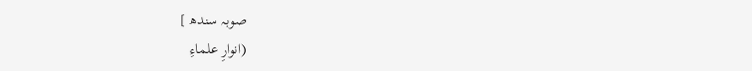صوبہ سندھ ]
(انوارِ علماءِ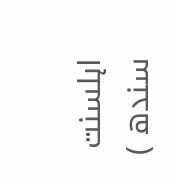اہلسنت سندھ )